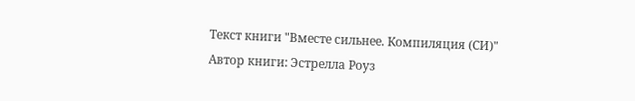Текст книги "Вместе сильнее. Компиляция (СИ)"
Автор книги: Эстрелла Роуз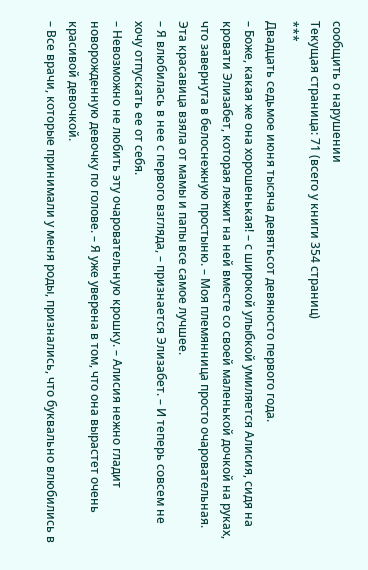сообщить о нарушении
Текущая страница: 71 (всего у книги 354 страниц)
***
Двадцать седьмое июня тысяча девятьсот девяносто первого года.
– Боже, какая же она хорошенькая! – с широкой улыбкой умиляется Алисия, сидя на кровати Элизабет, которая лежит на ней вместе со своей маленькой дочкой на руках, что завернута в белоснежную простыню. – Моя племянница просто очаровательная. Эта красавица взяла от мамы и папы все самое лучшее.
– Я влюбилась в нее с первого взгляда, – признается Элизабет. – И теперь совсем не хочу отпускать ее от себя.
– Невозможно не любить эту очаровательную крошку. – Алисия нежно гладит новорожденную девочку по голове. – Я уже уверена в том, что она вырастет очень красивой девочкой.
– Все врачи, которые принимали у меня роды, признались, что буквально влюбились в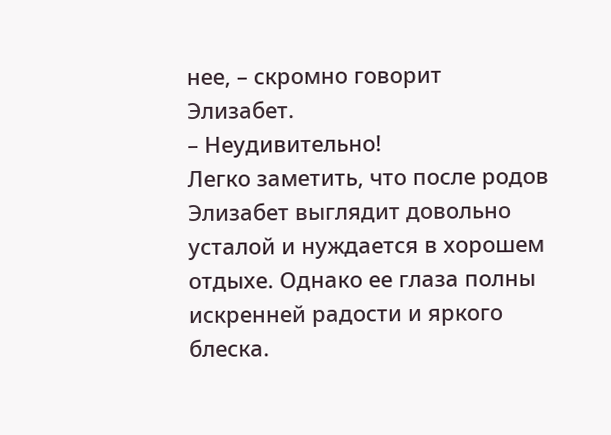нее, – скромно говорит Элизабет.
– Неудивительно!
Легко заметить, что после родов Элизабет выглядит довольно усталой и нуждается в хорошем отдыхе. Однако ее глаза полны искренней радости и яркого блеска.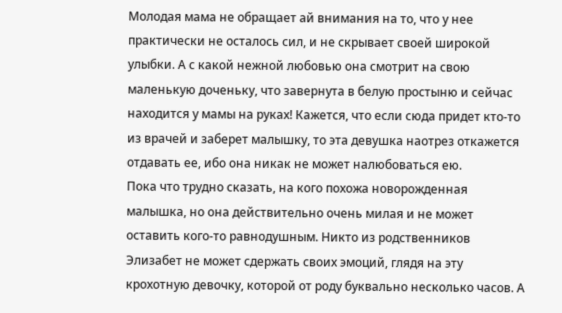Молодая мама не обращает ай внимания на то, что у нее практически не осталось сил, и не скрывает своей широкой улыбки. А с какой нежной любовью она смотрит на свою маленькую доченьку, что завернута в белую простыню и сейчас находится у мамы на руках! Кажется, что если сюда придет кто-то из врачей и заберет малышку, то эта девушка наотрез откажется отдавать ее, ибо она никак не может налюбоваться ею.
Пока что трудно сказать, на кого похожа новорожденная малышка, но она действительно очень милая и не может оставить кого-то равнодушным. Никто из родственников Элизабет не может сдержать своих эмоций, глядя на эту крохотную девочку, которой от роду буквально несколько часов. А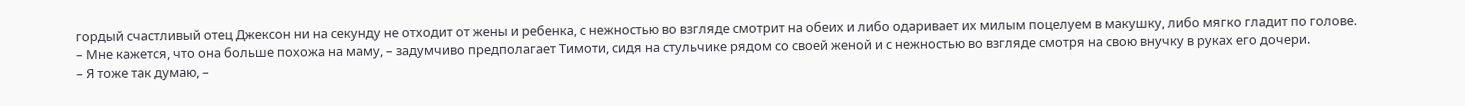гордый счастливый отец Джексон ни на секунду не отходит от жены и ребенка, с нежностью во взгляде смотрит на обеих и либо одаривает их милым поцелуем в макушку, либо мягко гладит по голове.
– Мне кажется, что она больше похожа на маму, – задумчиво предполагает Тимоти, сидя на стульчике рядом со своей женой и с нежностью во взгляде смотря на свою внучку в руках его дочери.
– Я тоже так думаю, –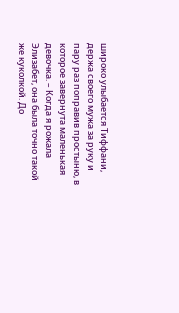широко улыбается Тиффани, держа своего мужа за руку и пару раз поправив простыню, в которое завернута маленькая девочка. – Когда я рожала Элизабет, она была точно такой же куколкой. До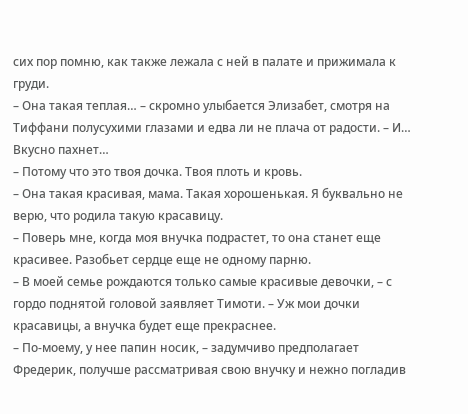сих пор помню, как также лежала с ней в палате и прижимала к груди.
– Она такая теплая… – скромно улыбается Элизабет, смотря на Тиффани полусухими глазами и едва ли не плача от радости. – И… Вкусно пахнет…
– Потому что это твоя дочка. Твоя плоть и кровь.
– Она такая красивая, мама. Такая хорошенькая. Я буквально не верю, что родила такую красавицу.
– Поверь мне, когда моя внучка подрастет, то она станет еще красивее. Разобьет сердце еще не одному парню.
– В моей семье рождаются только самые красивые девочки, – с гордо поднятой головой заявляет Тимоти. – Уж мои дочки красавицы, а внучка будет еще прекраснее.
– По-моему, у нее папин носик, – задумчиво предполагает Фредерик, получше рассматривая свою внучку и нежно погладив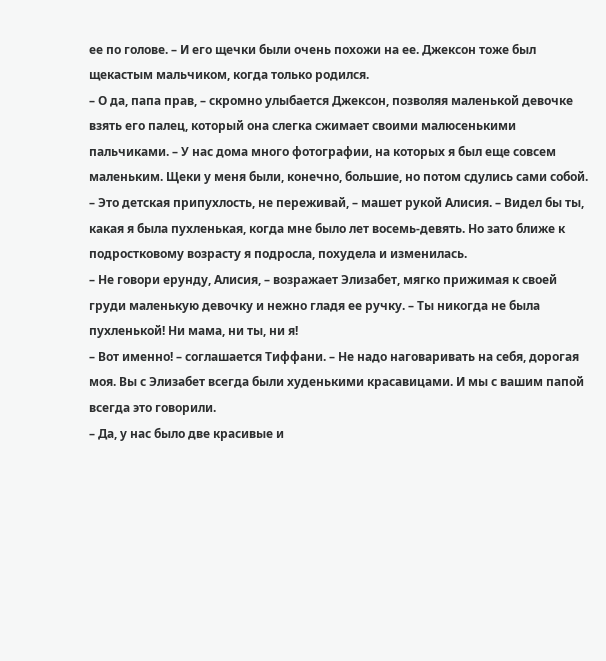ее по голове. – И его щечки были очень похожи на ее. Джексон тоже был щекастым мальчиком, когда только родился.
– О да, папа прав, – скромно улыбается Джексон, позволяя маленькой девочке взять его палец, который она слегка сжимает своими малюсенькими пальчиками. – У нас дома много фотографии, на которых я был еще совсем маленьким. Щеки у меня были, конечно, большие, но потом сдулись сами собой.
– Это детская припухлость, не переживай, – машет рукой Алисия. – Видел бы ты, какая я была пухленькая, когда мне было лет восемь-девять. Но зато ближе к подростковому возрасту я подросла, похудела и изменилась.
– Не говори ерунду, Алисия, – возражает Элизабет, мягко прижимая к своей груди маленькую девочку и нежно гладя ее ручку. – Ты никогда не была пухленькой! Ни мама, ни ты, ни я!
– Вот именно! – соглашается Тиффани. – Не надо наговаривать на себя, дорогая моя. Вы с Элизабет всегда были худенькими красавицами. И мы с вашим папой всегда это говорили.
– Да, у нас было две красивые и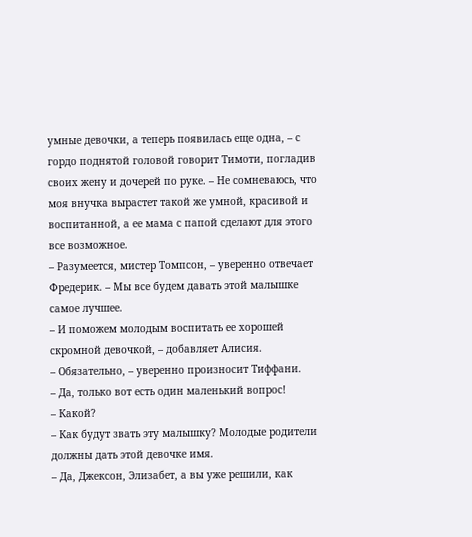умные девочки, а теперь появилась еще одна, – с гордо поднятой головой говорит Тимоти, погладив своих жену и дочерей по руке. – Не сомневаюсь, что моя внучка вырастет такой же умной, красивой и воспитанной, а ее мама с папой сделают для этого все возможное.
– Разумеется, мистер Томпсон, – уверенно отвечает Фредерик. – Мы все будем давать этой малышке самое лучшее.
– И поможем молодым воспитать ее хорошей скромной девочкой, – добавляет Алисия.
– Обязательно, – уверенно произносит Тиффани.
– Да, только вот есть один маленький вопрос!
– Какой?
– Как будут звать эту малышку? Молодые родители должны дать этой девочке имя.
– Да, Джексон, Элизабет, а вы уже решили, как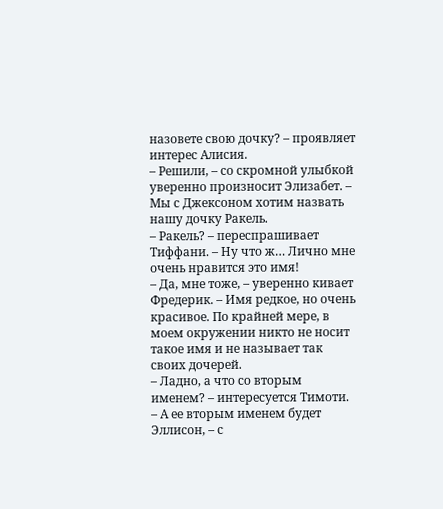назовете свою дочку? – проявляет интерес Алисия.
– Решили, – со скромной улыбкой уверенно произносит Элизабет. – Мы с Джексоном хотим назвать нашу дочку Ракель.
– Ракель? – переспрашивает Тиффани. – Ну что ж… Лично мне очень нравится это имя!
– Да, мне тоже, – уверенно кивает Фредерик. – Имя редкое, но очень красивое. По крайней мере, в моем окружении никто не носит такое имя и не называет так своих дочерей.
– Ладно, а что со вторым именем? – интересуется Тимоти.
– А ее вторым именем будет Эллисон, – с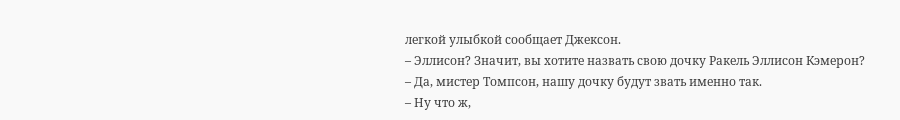легкой улыбкой сообщает Джексон.
– Эллисон? Значит, вы хотите назвать свою дочку Ракель Эллисон Кэмерон?
– Да, мистер Томпсон, нашу дочку будут звать именно так.
– Ну что ж,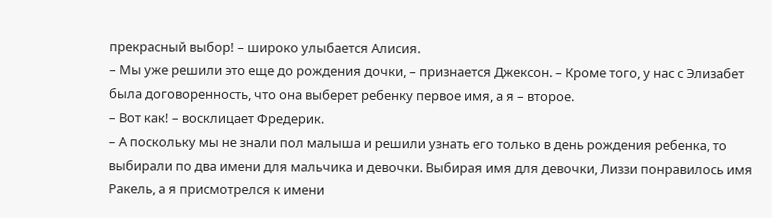прекрасный выбор! – широко улыбается Алисия.
– Мы уже решили это еще до рождения дочки, – признается Джексон. – Кроме того, у нас с Элизабет была договоренность, что она выберет ребенку первое имя, а я – второе.
– Вот как! – восклицает Фредерик.
– А поскольку мы не знали пол малыша и решили узнать его только в день рождения ребенка, то выбирали по два имени для мальчика и девочки. Выбирая имя для девочки, Лиззи понравилось имя Ракель, а я присмотрелся к имени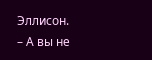Эллисон.
– А вы не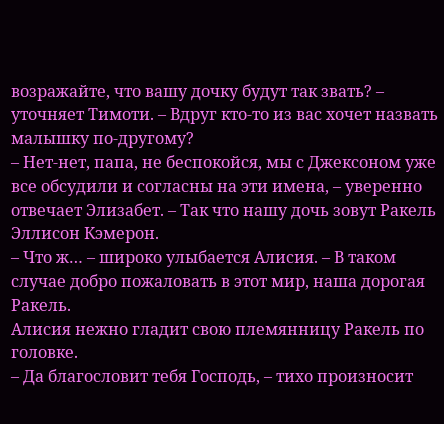возражайте, что вашу дочку будут так звать? – уточняет Тимоти. – Вдруг кто-то из вас хочет назвать малышку по-другому?
– Нет-нет, папа, не беспокойся, мы с Джексоном уже все обсудили и согласны на эти имена, – уверенно отвечает Элизабет. – Так что нашу дочь зовут Ракель Эллисон Кэмерон.
– Что ж… – широко улыбается Алисия. – В таком случае добро пожаловать в этот мир, наша дорогая Ракель.
Алисия нежно гладит свою племянницу Ракель по головке.
– Да благословит тебя Господь, – тихо произносит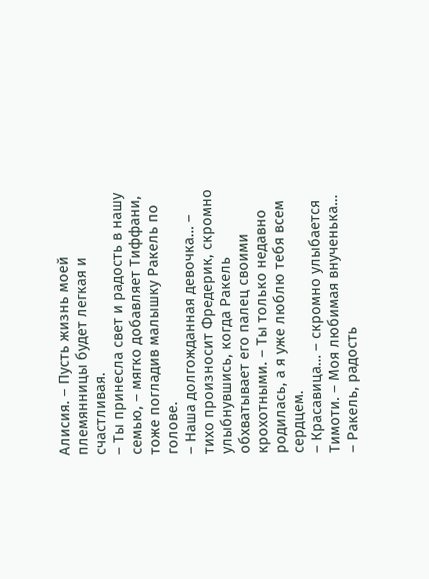Алисия. – Пусть жизнь моей племянницы будет легкая и счастливая.
– Ты принесла свет и радость в нашу семью, – мягко добавляет Тиффани, тоже погладив малышку Ракель по голове.
– Наша долгожданная девочка… – тихо произносит Фредерик, скромно улыбнувшись, когда Ракель обхватывает его палец своими крохотными. – Ты только недавно родилась, а я уже люблю тебя всем сердцем.
– Красавица… – скромно улыбается Тимоти. – Моя любимая внученька…
– Ракель, радость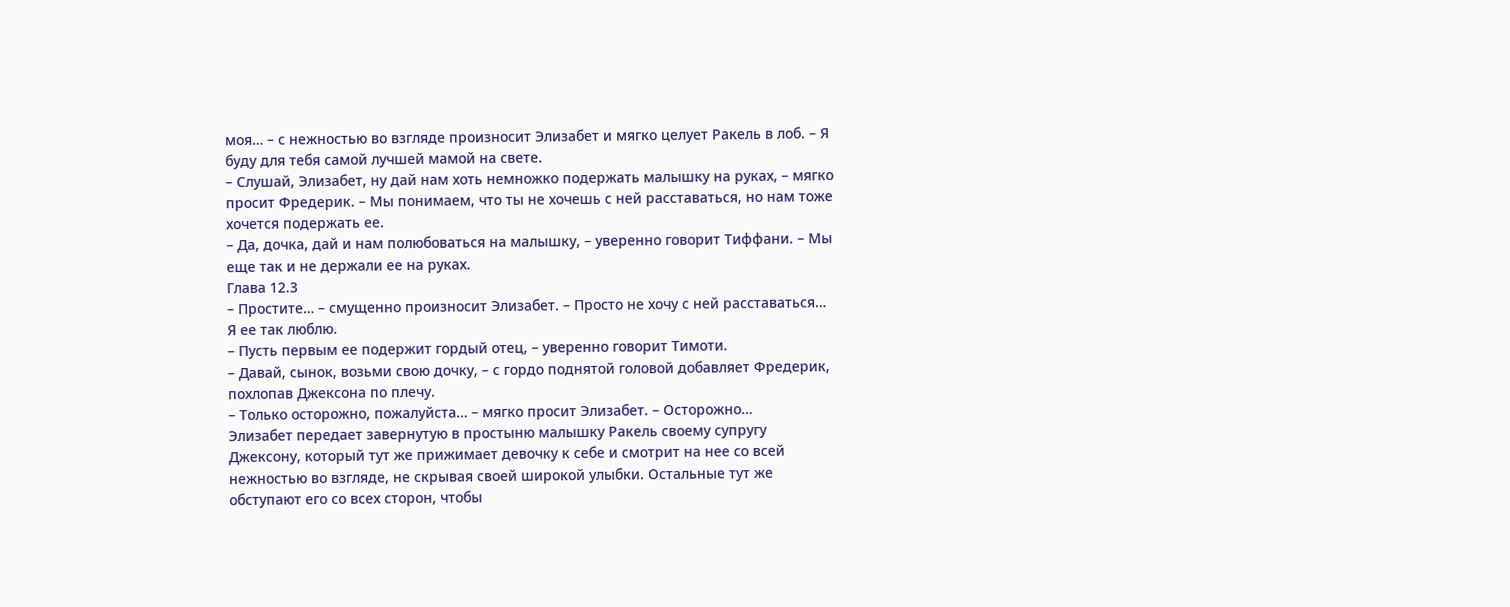моя… – с нежностью во взгляде произносит Элизабет и мягко целует Ракель в лоб. – Я буду для тебя самой лучшей мамой на свете.
– Слушай, Элизабет, ну дай нам хоть немножко подержать малышку на руках, – мягко просит Фредерик. – Мы понимаем, что ты не хочешь с ней расставаться, но нам тоже хочется подержать ее.
– Да, дочка, дай и нам полюбоваться на малышку, – уверенно говорит Тиффани. – Мы еще так и не держали ее на руках.
Глава 12.3
– Простите… – смущенно произносит Элизабет. – Просто не хочу с ней расставаться… Я ее так люблю.
– Пусть первым ее подержит гордый отец, – уверенно говорит Тимоти.
– Давай, сынок, возьми свою дочку, – с гордо поднятой головой добавляет Фредерик, похлопав Джексона по плечу.
– Только осторожно, пожалуйста… – мягко просит Элизабет. – Осторожно…
Элизабет передает завернутую в простыню малышку Ракель своему супругу Джексону, который тут же прижимает девочку к себе и смотрит на нее со всей нежностью во взгляде, не скрывая своей широкой улыбки. Остальные тут же обступают его со всех сторон, чтобы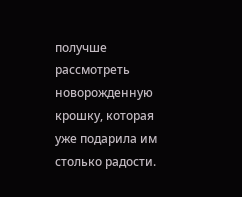получше рассмотреть новорожденную крошку, которая уже подарила им столько радости.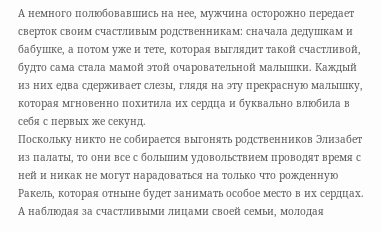А немного полюбовавшись на нее, мужчина осторожно передает сверток своим счастливым родственникам: сначала дедушкам и бабушке, а потом уже и тете, которая выглядит такой счастливой, будто сама стала мамой этой очаровательной малышки. Каждый из них едва сдерживает слезы, глядя на эту прекрасную малышку, которая мгновенно похитила их сердца и буквально влюбила в себя с первых же секунд.
Поскольку никто не собирается выгонять родственников Элизабет из палаты, то они все с большим удовольствием проводят время с ней и никак не могут нарадоваться на только что рожденную Ракель, которая отныне будет занимать особое место в их сердцах. А наблюдая за счастливыми лицами своей семьи, молодая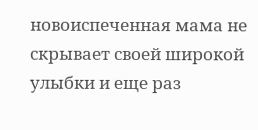новоиспеченная мама не скрывает своей широкой улыбки и еще раз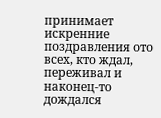принимает искренние поздравления ото всех, кто ждал, переживал и наконец-то дождался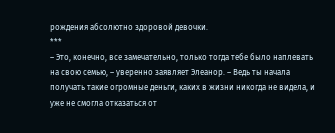рождения абсолютно здоровой девочки.
***
– Это, конечно, все замечательно, только тогда тебе было наплевать на свою семью, – уверенно заявляет Элеанор. – Ведь ты начала получать такие огромные деньги, каких в жизни никогда не видела, и уже не смогла отказаться от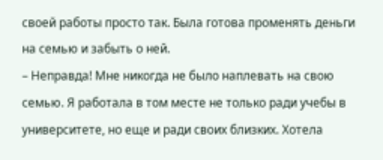своей работы просто так. Была готова променять деньги на семью и забыть о ней.
– Неправда! Мне никогда не было наплевать на свою семью. Я работала в том месте не только ради учебы в университете, но еще и ради своих близких. Хотела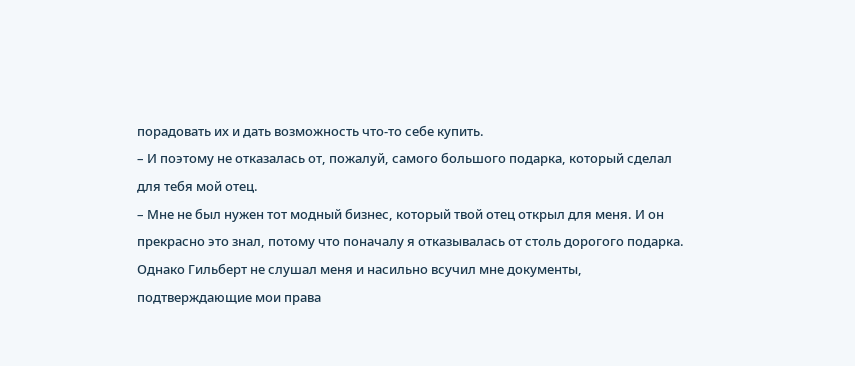порадовать их и дать возможность что-то себе купить.
– И поэтому не отказалась от, пожалуй, самого большого подарка, который сделал для тебя мой отец.
– Мне не был нужен тот модный бизнес, который твой отец открыл для меня. И он прекрасно это знал, потому что поначалу я отказывалась от столь дорогого подарка. Однако Гильберт не слушал меня и насильно всучил мне документы, подтверждающие мои права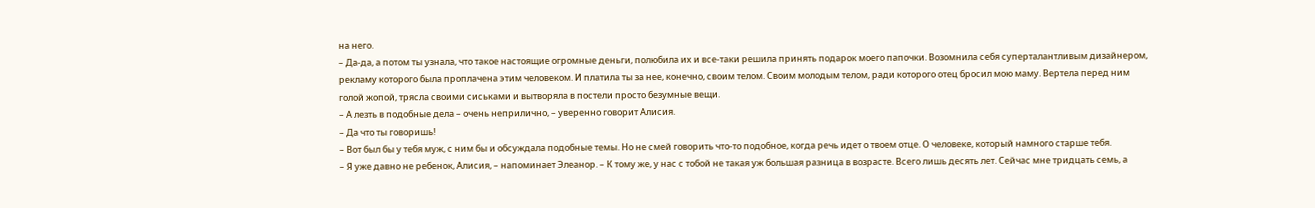на него.
– Да-да, а потом ты узнала, что такое настоящие огромные деньги, полюбила их и все-таки решила принять подарок моего папочки. Возомнила себя суперталантливым дизайнером, рекламу которого была проплачена этим человеком. И платила ты за нее, конечно, своим телом. Своим молодым телом, ради которого отец бросил мою маму. Вертела перед ним голой жопой, трясла своими сиськами и вытворяла в постели просто безумные вещи.
– А лезть в подобные дела – очень неприлично, – уверенно говорит Алисия.
– Да что ты говоришь!
– Вот был бы у тебя муж, с ним бы и обсуждала подобные темы. Но не смей говорить что-то подобное, когда речь идет о твоем отце. О человеке, который намного старше тебя.
– Я уже давно не ребенок, Алисия, – напоминает Элеанор. – К тому же, у нас с тобой не такая уж большая разница в возрасте. Всего лишь десять лет. Сейчас мне тридцать семь, а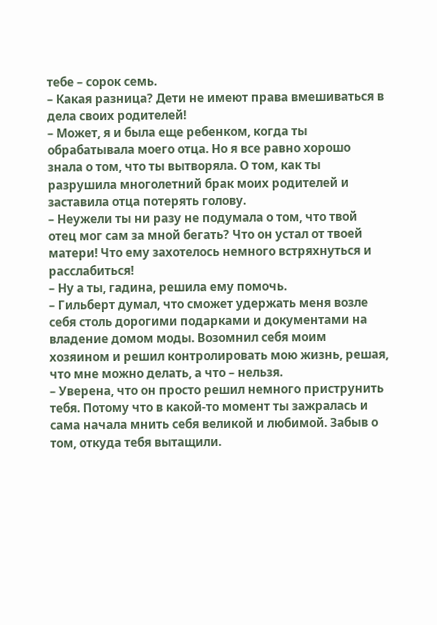тебе – сорок семь.
– Какая разница? Дети не имеют права вмешиваться в дела своих родителей!
– Может, я и была еще ребенком, когда ты обрабатывала моего отца. Но я все равно хорошо знала о том, что ты вытворяла. О том, как ты разрушила многолетний брак моих родителей и заставила отца потерять голову.
– Неужели ты ни разу не подумала о том, что твой отец мог сам за мной бегать? Что он устал от твоей матери! Что ему захотелось немного встряхнуться и расслабиться!
– Ну а ты, гадина, решила ему помочь.
– Гильберт думал, что сможет удержать меня возле себя столь дорогими подарками и документами на владение домом моды. Возомнил себя моим хозяином и решил контролировать мою жизнь, решая, что мне можно делать, а что – нельзя.
– Уверена, что он просто решил немного приструнить тебя. Потому что в какой-то момент ты зажралась и сама начала мнить себя великой и любимой. Забыв о том, откуда тебя вытащили.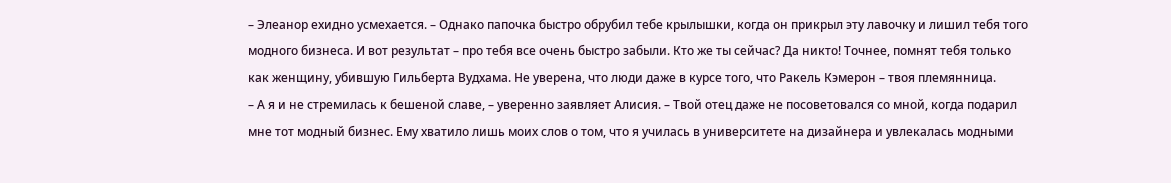– Элеанор ехидно усмехается. – Однако папочка быстро обрубил тебе крылышки, когда он прикрыл эту лавочку и лишил тебя того модного бизнеса. И вот результат – про тебя все очень быстро забыли. Кто же ты сейчас? Да никто! Точнее, помнят тебя только как женщину, убившую Гильберта Вудхама. Не уверена, что люди даже в курсе того, что Ракель Кэмерон – твоя племянница.
– А я и не стремилась к бешеной славе, – уверенно заявляет Алисия. – Твой отец даже не посоветовался со мной, когда подарил мне тот модный бизнес. Ему хватило лишь моих слов о том, что я училась в университете на дизайнера и увлекалась модными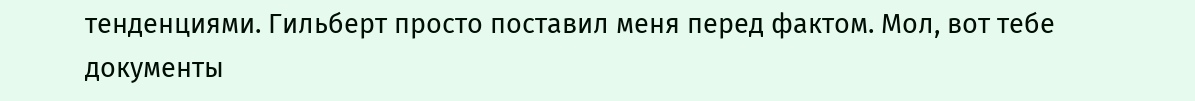тенденциями. Гильберт просто поставил меня перед фактом. Мол, вот тебе документы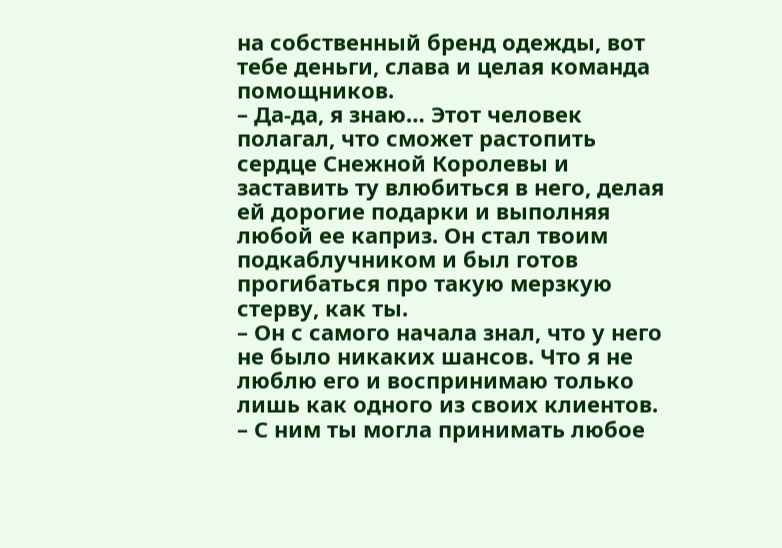на собственный бренд одежды, вот тебе деньги, слава и целая команда помощников.
– Да-да, я знаю… Этот человек полагал, что сможет растопить сердце Снежной Королевы и заставить ту влюбиться в него, делая ей дорогие подарки и выполняя любой ее каприз. Он стал твоим подкаблучником и был готов прогибаться про такую мерзкую стерву, как ты.
– Он с самого начала знал, что у него не было никаких шансов. Что я не люблю его и воспринимаю только лишь как одного из своих клиентов.
– С ним ты могла принимать любое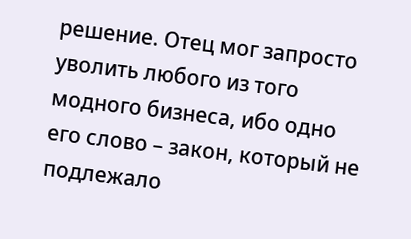решение. Отец мог запросто уволить любого из того модного бизнеса, ибо одно его слово – закон, который не подлежало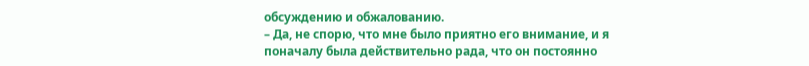обсуждению и обжалованию.
– Да, не спорю, что мне было приятно его внимание, и я поначалу была действительно рада, что он постоянно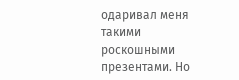одаривал меня такими роскошными презентами. Но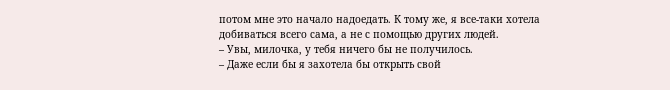потом мне это начало надоедать. К тому же, я все-таки хотела добиваться всего сама, а не с помощью других людей.
– Увы, милочка, у тебя ничего бы не получилось.
– Даже если бы я захотела бы открыть свой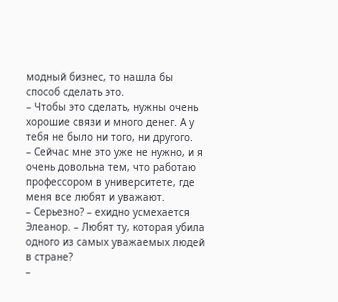модный бизнес, то нашла бы способ сделать это.
– Чтобы это сделать, нужны очень хорошие связи и много денег. А у тебя не было ни того, ни другого.
– Сейчас мне это уже не нужно, и я очень довольна тем, что работаю профессором в университете, где меня все любят и уважают.
– Серьезно? – ехидно усмехается Элеанор. – Любят ту, которая убила одного из самых уважаемых людей в стране?
–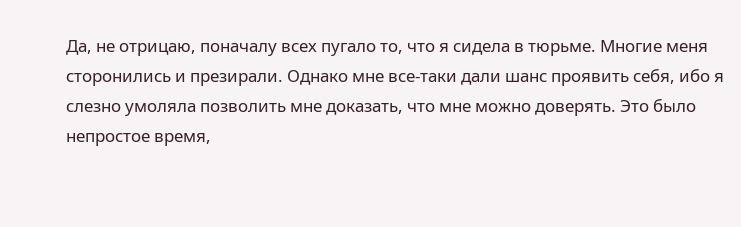Да, не отрицаю, поначалу всех пугало то, что я сидела в тюрьме. Многие меня сторонились и презирали. Однако мне все-таки дали шанс проявить себя, ибо я слезно умоляла позволить мне доказать, что мне можно доверять. Это было непростое время,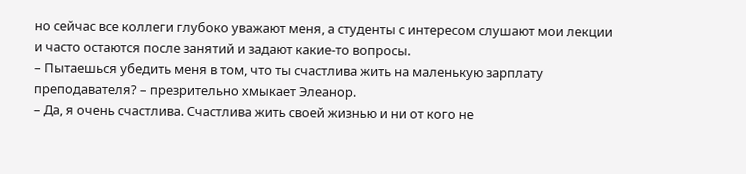но сейчас все коллеги глубоко уважают меня, а студенты с интересом слушают мои лекции и часто остаются после занятий и задают какие-то вопросы.
– Пытаешься убедить меня в том, что ты счастлива жить на маленькую зарплату преподавателя? – презрительно хмыкает Элеанор.
– Да, я очень счастлива. Счастлива жить своей жизнью и ни от кого не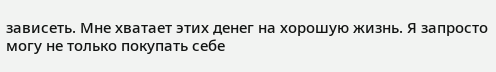зависеть. Мне хватает этих денег на хорошую жизнь. Я запросто могу не только покупать себе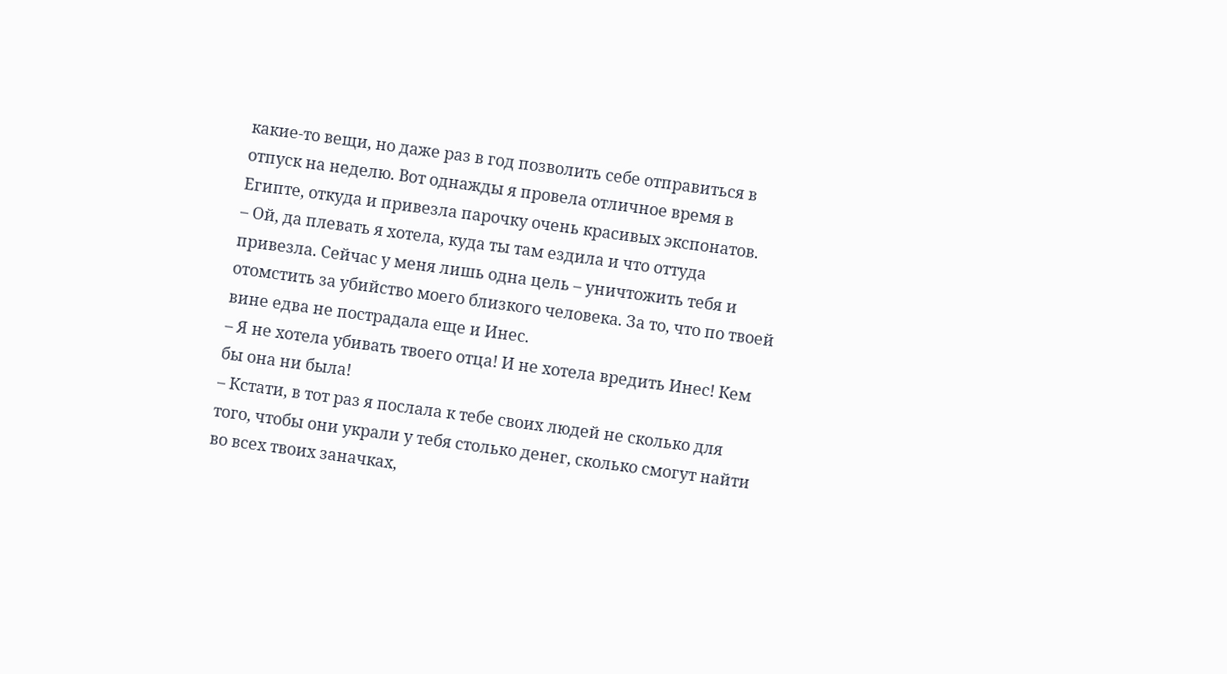какие-то вещи, но даже раз в год позволить себе отправиться в отпуск на неделю. Вот однажды я провела отличное время в Египте, откуда и привезла парочку очень красивых экспонатов.
– Ой, да плевать я хотела, куда ты там ездила и что оттуда привезла. Сейчас у меня лишь одна цель – уничтожить тебя и отомстить за убийство моего близкого человека. За то, что по твоей вине едва не пострадала еще и Инес.
– Я не хотела убивать твоего отца! И не хотела вредить Инес! Кем бы она ни была!
– Кстати, в тот раз я послала к тебе своих людей не сколько для того, чтобы они украли у тебя столько денег, сколько смогут найти во всех твоих заначках,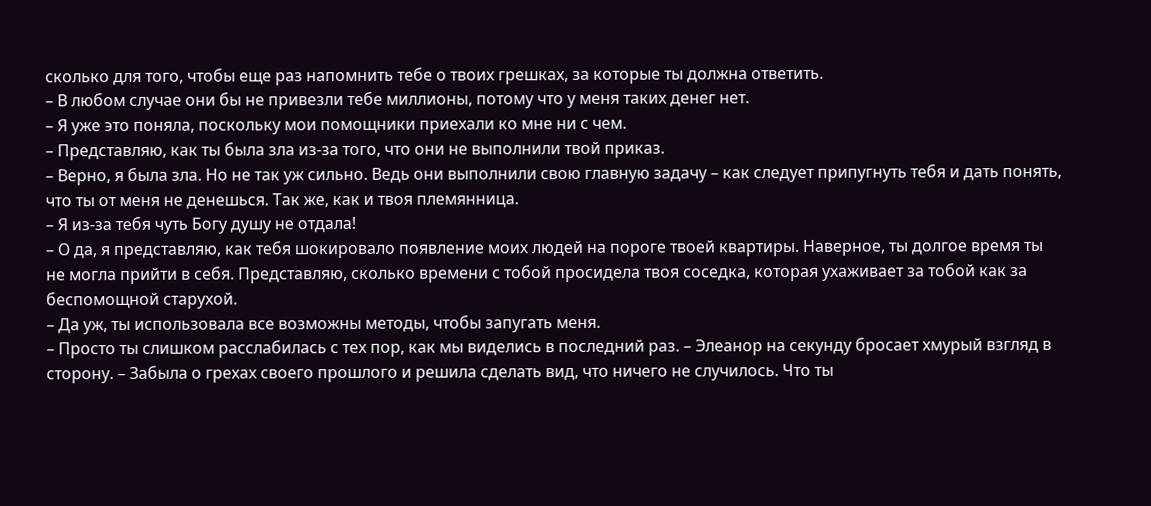сколько для того, чтобы еще раз напомнить тебе о твоих грешках, за которые ты должна ответить.
– В любом случае они бы не привезли тебе миллионы, потому что у меня таких денег нет.
– Я уже это поняла, поскольку мои помощники приехали ко мне ни с чем.
– Представляю, как ты была зла из-за того, что они не выполнили твой приказ.
– Верно, я была зла. Но не так уж сильно. Ведь они выполнили свою главную задачу – как следует припугнуть тебя и дать понять, что ты от меня не денешься. Так же, как и твоя племянница.
– Я из-за тебя чуть Богу душу не отдала!
– О да, я представляю, как тебя шокировало появление моих людей на пороге твоей квартиры. Наверное, ты долгое время ты не могла прийти в себя. Представляю, сколько времени с тобой просидела твоя соседка, которая ухаживает за тобой как за беспомощной старухой.
– Да уж, ты использовала все возможны методы, чтобы запугать меня.
– Просто ты слишком расслабилась с тех пор, как мы виделись в последний раз. – Элеанор на секунду бросает хмурый взгляд в сторону. – Забыла о грехах своего прошлого и решила сделать вид, что ничего не случилось. Что ты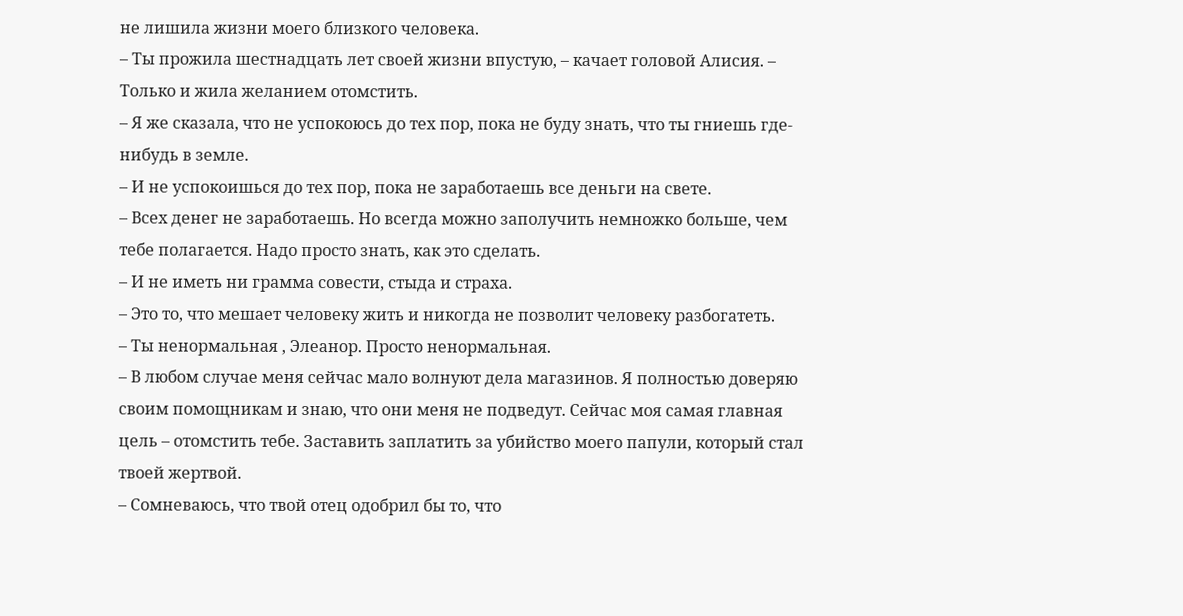не лишила жизни моего близкого человека.
– Ты прожила шестнадцать лет своей жизни впустую, – качает головой Алисия. – Только и жила желанием отомстить.
– Я же сказала, что не успокоюсь до тех пор, пока не буду знать, что ты гниешь где-нибудь в земле.
– И не успокоишься до тех пор, пока не заработаешь все деньги на свете.
– Всех денег не заработаешь. Но всегда можно заполучить немножко больше, чем тебе полагается. Надо просто знать, как это сделать.
– И не иметь ни грамма совести, стыда и страха.
– Это то, что мешает человеку жить и никогда не позволит человеку разбогатеть.
– Ты ненормальная , Элеанор. Просто ненормальная.
– В любом случае меня сейчас мало волнуют дела магазинов. Я полностью доверяю своим помощникам и знаю, что они меня не подведут. Сейчас моя самая главная цель – отомстить тебе. Заставить заплатить за убийство моего папули, который стал твоей жертвой.
– Сомневаюсь, что твой отец одобрил бы то, что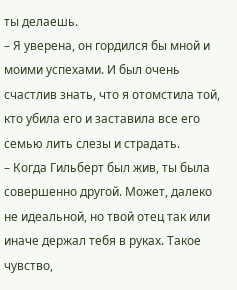ты делаешь.
– Я уверена, он гордился бы мной и моими успехами. И был очень счастлив знать, что я отомстила той, кто убила его и заставила все его семью лить слезы и страдать.
– Когда Гильберт был жив, ты была совершенно другой. Может, далеко не идеальной, но твой отец так или иначе держал тебя в руках. Такое чувство,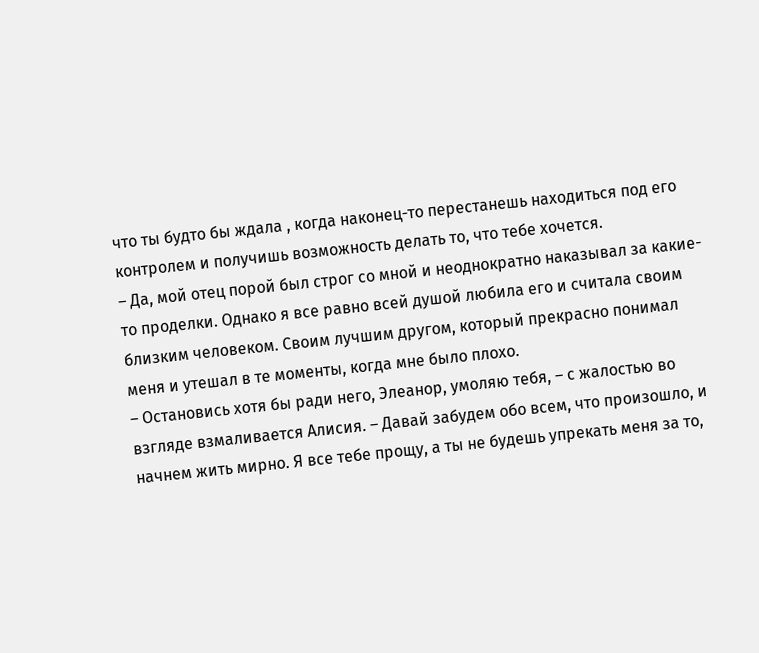что ты будто бы ждала , когда наконец-то перестанешь находиться под его контролем и получишь возможность делать то, что тебе хочется.
– Да, мой отец порой был строг со мной и неоднократно наказывал за какие-то проделки. Однако я все равно всей душой любила его и считала своим близким человеком. Своим лучшим другом, который прекрасно понимал меня и утешал в те моменты, когда мне было плохо.
– Остановись хотя бы ради него, Элеанор, умоляю тебя, – с жалостью во взгляде взмаливается Алисия. – Давай забудем обо всем, что произошло, и начнем жить мирно. Я все тебе прощу, а ты не будешь упрекать меня за то,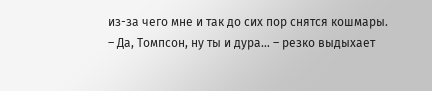из-за чего мне и так до сих пор снятся кошмары.
– Да, Томпсон, ну ты и дура… – резко выдыхает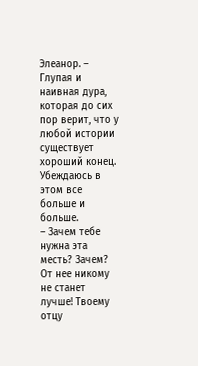Элеанор. – Глупая и наивная дура, которая до сих пор верит, что у любой истории существует хороший конец. Убеждаюсь в этом все больше и больше.
– Зачем тебе нужна эта месть? Зачем? От нее никому не станет лучше! Твоему отцу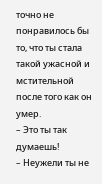точно не понравилось бы то, что ты стала такой ужасной и мстительной после того как он умер.
– Это ты так думаешь!
– Неужели ты не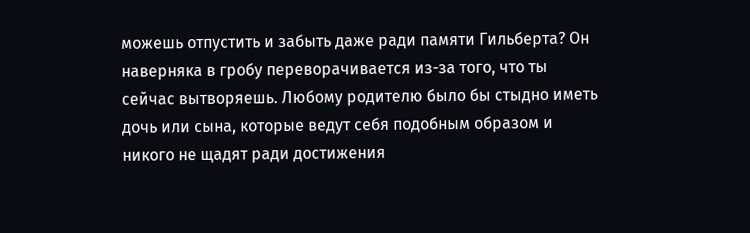можешь отпустить и забыть даже ради памяти Гильберта? Он наверняка в гробу переворачивается из-за того, что ты сейчас вытворяешь. Любому родителю было бы стыдно иметь дочь или сына, которые ведут себя подобным образом и никого не щадят ради достижения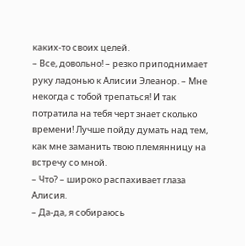каких-то своих целей.
– Все, довольно! – резко приподнимает руку ладонью к Алисии Элеанор. – Мне некогда с тобой трепаться! И так потратила на тебя черт знает сколько времени! Лучше пойду думать над тем, как мне заманить твою племянницу на встречу со мной.
– Что? – широко распахивает глаза Алисия.
– Да-да, я собираюсь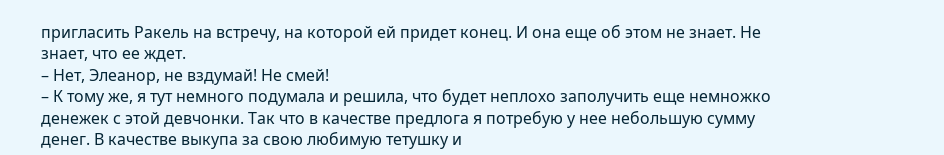пригласить Ракель на встречу, на которой ей придет конец. И она еще об этом не знает. Не знает, что ее ждет.
– Нет, Элеанор, не вздумай! Не смей!
– К тому же, я тут немного подумала и решила, что будет неплохо заполучить еще немножко денежек с этой девчонки. Так что в качестве предлога я потребую у нее небольшую сумму денег. В качестве выкупа за свою любимую тетушку и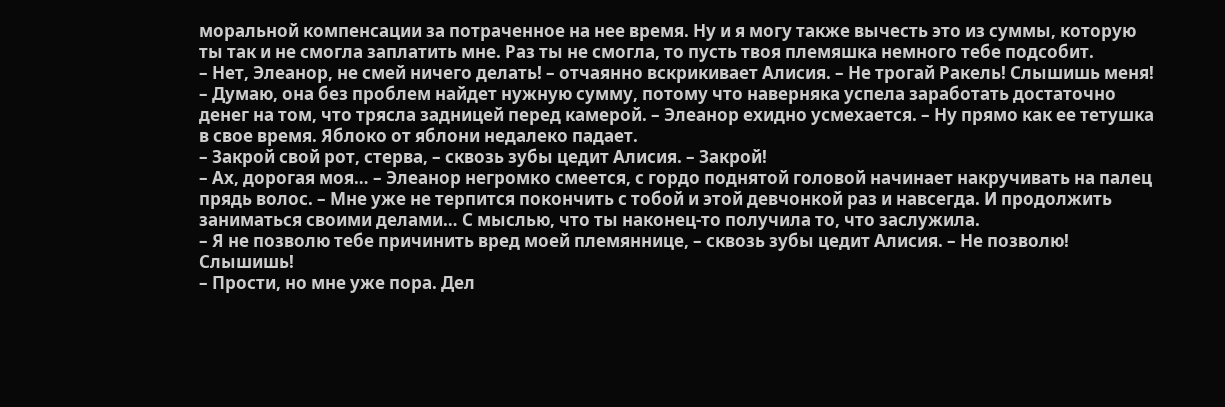моральной компенсации за потраченное на нее время. Ну и я могу также вычесть это из суммы, которую ты так и не смогла заплатить мне. Раз ты не смогла, то пусть твоя племяшка немного тебе подсобит.
– Нет, Элеанор, не смей ничего делать! – отчаянно вскрикивает Алисия. – Не трогай Ракель! Слышишь меня!
– Думаю, она без проблем найдет нужную сумму, потому что наверняка успела заработать достаточно денег на том, что трясла задницей перед камерой. – Элеанор ехидно усмехается. – Ну прямо как ее тетушка в свое время. Яблоко от яблони недалеко падает.
– Закрой свой рот, стерва, – сквозь зубы цедит Алисия. – Закрой!
– Ах, дорогая моя… – Элеанор негромко смеется, с гордо поднятой головой начинает накручивать на палец прядь волос. – Мне уже не терпится покончить с тобой и этой девчонкой раз и навсегда. И продолжить заниматься своими делами… С мыслью, что ты наконец-то получила то, что заслужила.
– Я не позволю тебе причинить вред моей племяннице, – сквозь зубы цедит Алисия. – Не позволю! Слышишь!
– Прости, но мне уже пора. Дел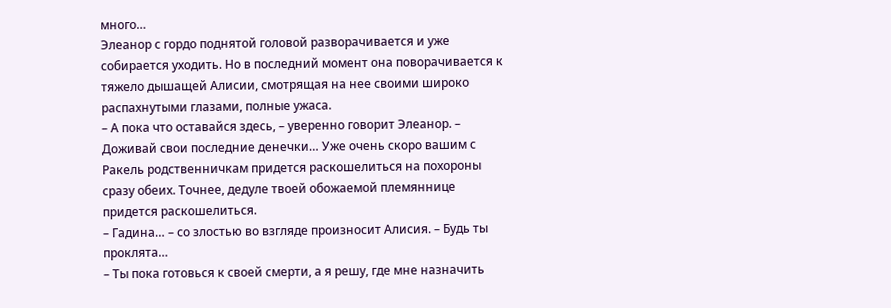много…
Элеанор с гордо поднятой головой разворачивается и уже собирается уходить. Но в последний момент она поворачивается к тяжело дышащей Алисии, смотрящая на нее своими широко распахнутыми глазами, полные ужаса.
– А пока что оставайся здесь, – уверенно говорит Элеанор. – Доживай свои последние денечки… Уже очень скоро вашим с Ракель родственничкам придется раскошелиться на похороны сразу обеих. Точнее, дедуле твоей обожаемой племяннице придется раскошелиться.
– Гадина… – со злостью во взгляде произносит Алисия. – Будь ты проклята…
– Ты пока готовься к своей смерти, а я решу, где мне назначить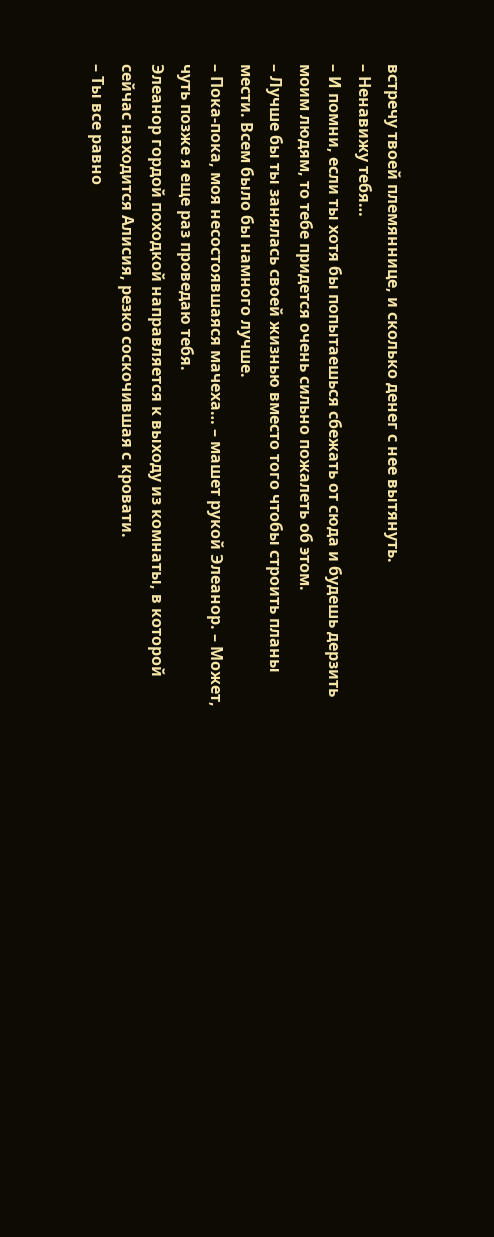встречу твоей племяннице, и сколько денег с нее вытянуть.
– Ненавижу тебя…
– И помни, если ты хотя бы попытаешься сбежать от сюда и будешь дерзить моим людям, то тебе придется очень сильно пожалеть об этом.
– Лучше бы ты занялась своей жизнью вместо того чтобы строить планы мести. Всем было бы намного лучше.
– Пока-пока, моя несостоявшаяся мачеха… – машет рукой Элеанор. – Может, чуть позже я еще раз проведаю тебя.
Элеанор гордой походкой направляется к выходу из комнаты, в которой сейчас находится Алисия, резко соскочившая с кровати.
– Ты все равно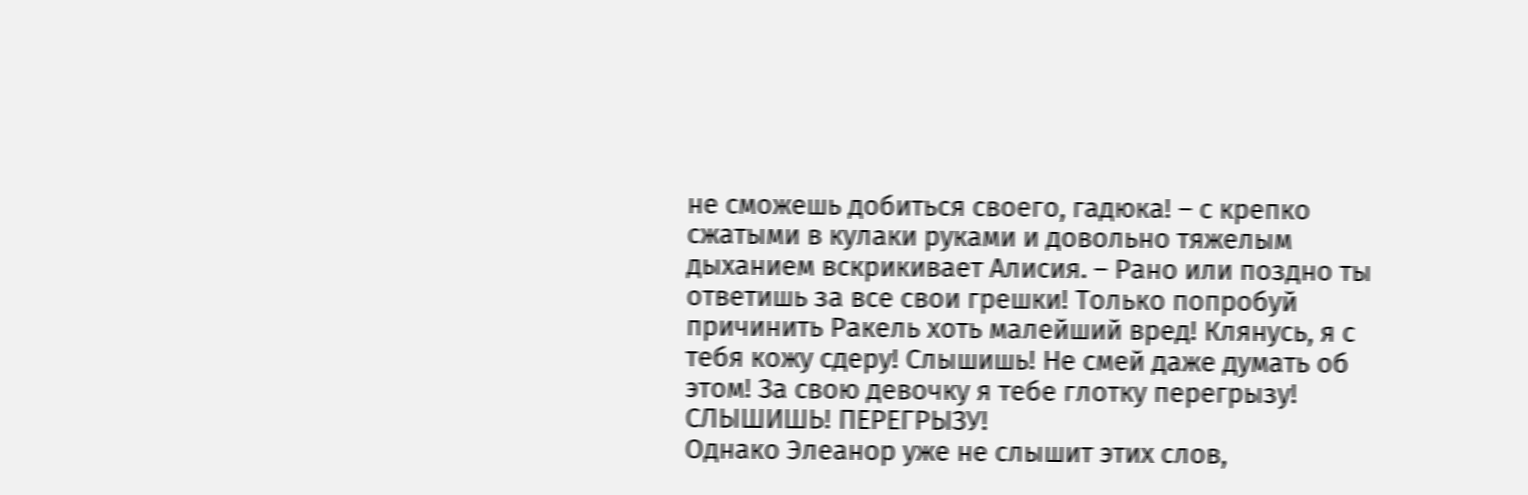не сможешь добиться своего, гадюка! – с крепко сжатыми в кулаки руками и довольно тяжелым дыханием вскрикивает Алисия. – Рано или поздно ты ответишь за все свои грешки! Только попробуй причинить Ракель хоть малейший вред! Клянусь, я с тебя кожу сдеру! Слышишь! Не смей даже думать об этом! За свою девочку я тебе глотку перегрызу! СЛЫШИШЬ! ПЕРЕГРЫЗУ!
Однако Элеанор уже не слышит этих слов,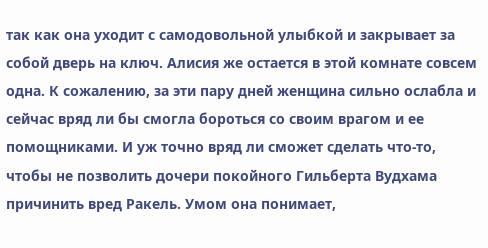так как она уходит с самодовольной улыбкой и закрывает за собой дверь на ключ. Алисия же остается в этой комнате совсем одна. К сожалению, за эти пару дней женщина сильно ослабла и сейчас вряд ли бы смогла бороться со своим врагом и ее помощниками. И уж точно вряд ли сможет сделать что-то, чтобы не позволить дочери покойного Гильберта Вудхама причинить вред Ракель. Умом она понимает,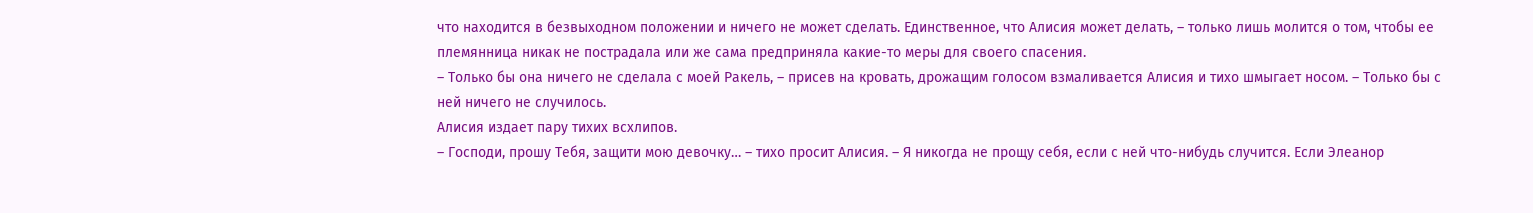что находится в безвыходном положении и ничего не может сделать. Единственное, что Алисия может делать, – только лишь молится о том, чтобы ее племянница никак не пострадала или же сама предприняла какие-то меры для своего спасения.
– Только бы она ничего не сделала с моей Ракель, – присев на кровать, дрожащим голосом взмаливается Алисия и тихо шмыгает носом. – Только бы с ней ничего не случилось.
Алисия издает пару тихих всхлипов.
– Господи, прошу Тебя, защити мою девочку… – тихо просит Алисия. – Я никогда не прощу себя, если с ней что-нибудь случится. Если Элеанор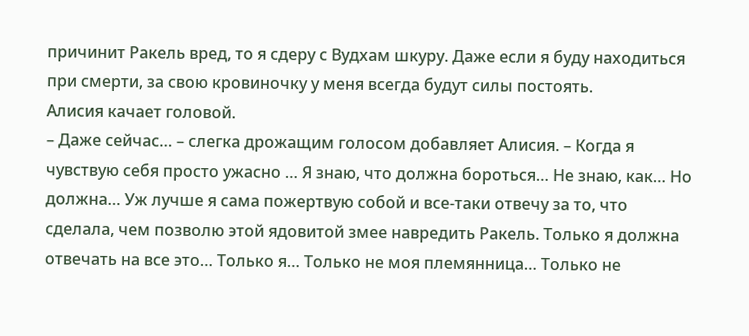причинит Ракель вред, то я сдеру с Вудхам шкуру. Даже если я буду находиться при смерти, за свою кровиночку у меня всегда будут силы постоять.
Алисия качает головой.
– Даже сейчас… – слегка дрожащим голосом добавляет Алисия. – Когда я чувствую себя просто ужасно … Я знаю, что должна бороться… Не знаю, как… Но должна… Уж лучше я сама пожертвую собой и все-таки отвечу за то, что сделала, чем позволю этой ядовитой змее навредить Ракель. Только я должна отвечать на все это… Только я… Только не моя племянница… Только не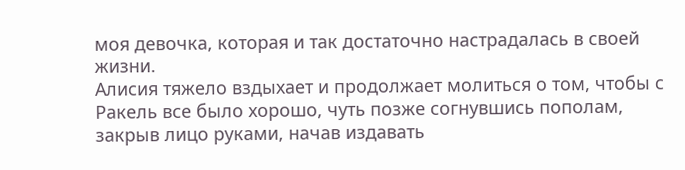моя девочка, которая и так достаточно настрадалась в своей жизни.
Алисия тяжело вздыхает и продолжает молиться о том, чтобы с Ракель все было хорошо, чуть позже согнувшись пополам, закрыв лицо руками, начав издавать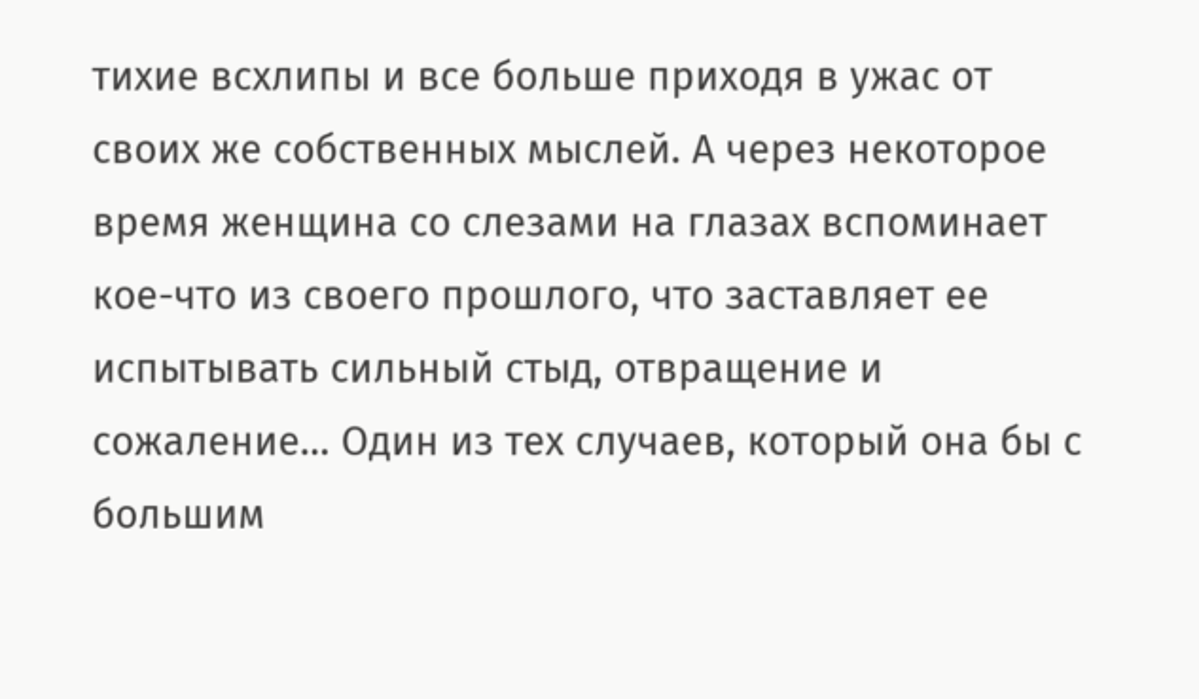тихие всхлипы и все больше приходя в ужас от своих же собственных мыслей. А через некоторое время женщина со слезами на глазах вспоминает кое-что из своего прошлого, что заставляет ее испытывать сильный стыд, отвращение и сожаление… Один из тех случаев, который она бы с большим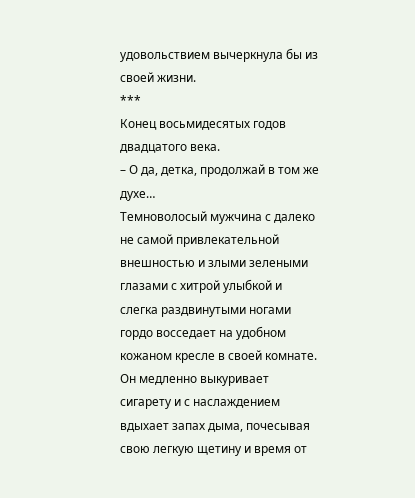удовольствием вычеркнула бы из своей жизни.
***
Конец восьмидесятых годов двадцатого века.
– О да, детка, продолжай в том же духе…
Темноволосый мужчина с далеко не самой привлекательной внешностью и злыми зелеными глазами с хитрой улыбкой и слегка раздвинутыми ногами гордо восседает на удобном кожаном кресле в своей комнате. Он медленно выкуривает сигарету и с наслаждением вдыхает запах дыма, почесывая свою легкую щетину и время от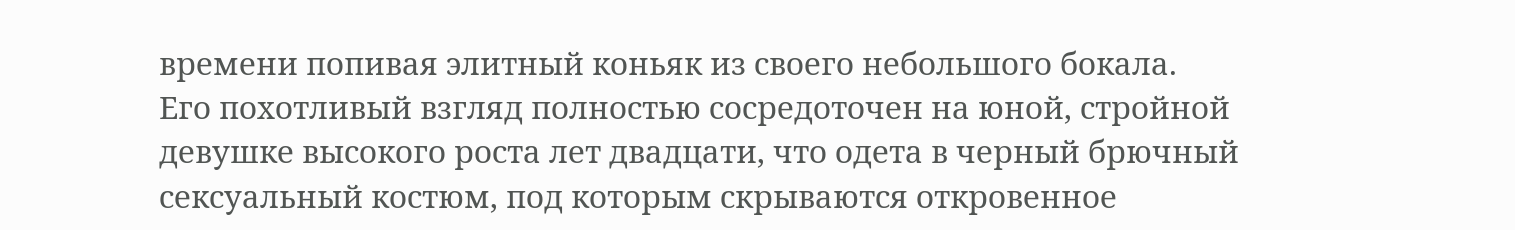времени попивая элитный коньяк из своего небольшого бокала.
Его похотливый взгляд полностью сосредоточен на юной, стройной девушке высокого роста лет двадцати, что одета в черный брючный сексуальный костюм, под которым скрываются откровенное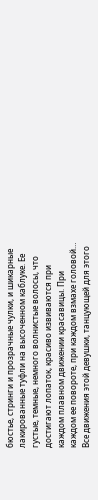бюстье, стринги и прозрачные чулки, и шикарные лакированные туфли на высоченном каблуке. Ее густые, темные, немного волнистые волосы, что достигают лопаток, красиво извиваются при каждом плавном движении красавицы. При каждом ее повороте, при каждом взмахе головой…
Все движения этой девушки, танцующей для этого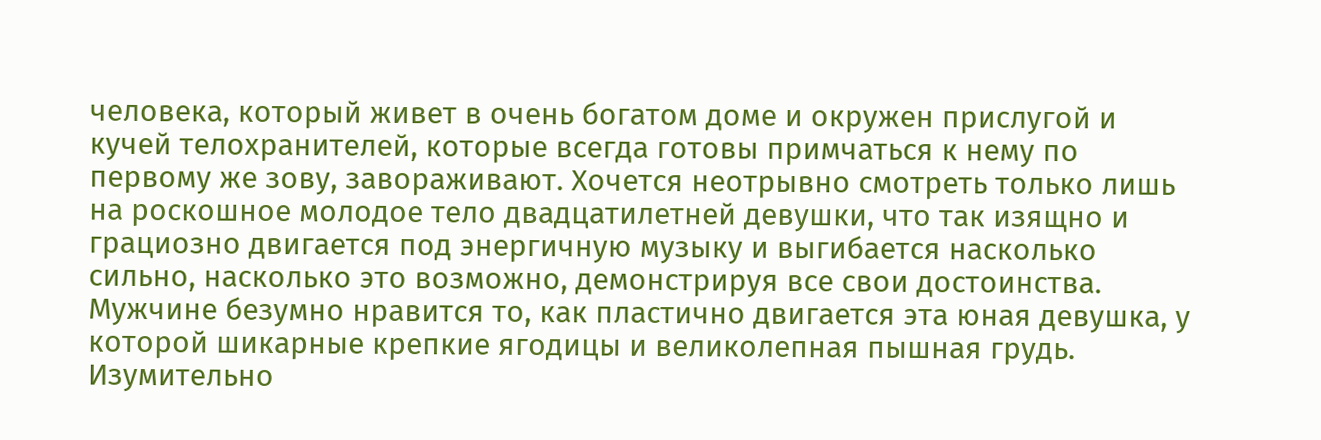человека, который живет в очень богатом доме и окружен прислугой и кучей телохранителей, которые всегда готовы примчаться к нему по первому же зову, завораживают. Хочется неотрывно смотреть только лишь на роскошное молодое тело двадцатилетней девушки, что так изящно и грациозно двигается под энергичную музыку и выгибается насколько сильно, насколько это возможно, демонстрируя все свои достоинства.
Мужчине безумно нравится то, как пластично двигается эта юная девушка, у которой шикарные крепкие ягодицы и великолепная пышная грудь. Изумительно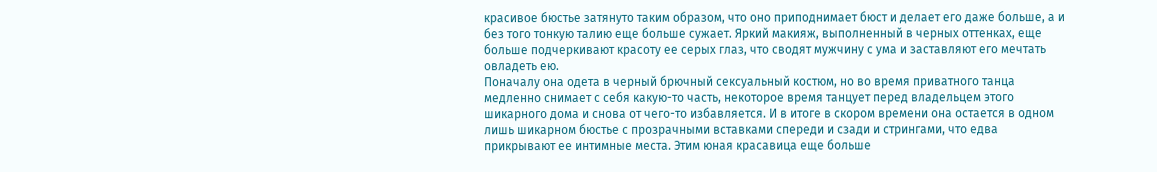красивое бюстье затянуто таким образом, что оно приподнимает бюст и делает его даже больше, а и без того тонкую талию еще больше сужает. Яркий макияж, выполненный в черных оттенках, еще больше подчеркивают красоту ее серых глаз, что сводят мужчину с ума и заставляют его мечтать овладеть ею.
Поначалу она одета в черный брючный сексуальный костюм, но во время приватного танца медленно снимает с себя какую-то часть, некоторое время танцует перед владельцем этого шикарного дома и снова от чего-то избавляется. И в итоге в скором времени она остается в одном лишь шикарном бюстье с прозрачными вставками спереди и сзади и стрингами, что едва прикрывают ее интимные места. Этим юная красавица еще больше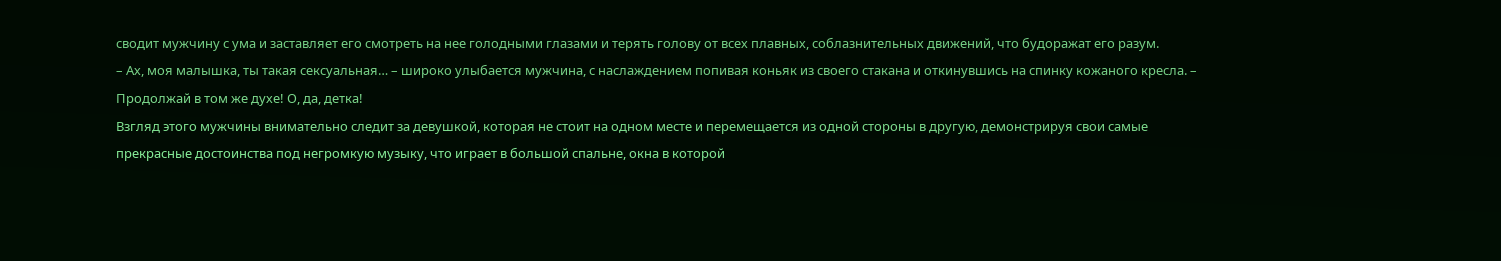сводит мужчину с ума и заставляет его смотреть на нее голодными глазами и терять голову от всех плавных, соблазнительных движений, что будоражат его разум.
– Ах, моя малышка, ты такая сексуальная… – широко улыбается мужчина, с наслаждением попивая коньяк из своего стакана и откинувшись на спинку кожаного кресла. – Продолжай в том же духе! О, да, детка!
Взгляд этого мужчины внимательно следит за девушкой, которая не стоит на одном месте и перемещается из одной стороны в другую, демонстрируя свои самые прекрасные достоинства под негромкую музыку, что играет в большой спальне, окна в которой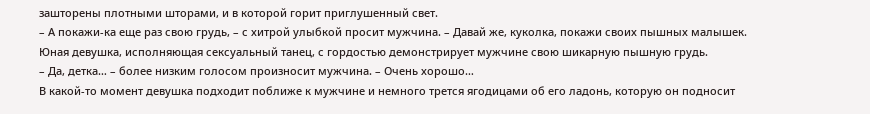зашторены плотными шторами, и в которой горит приглушенный свет.
– А покажи-ка еще раз свою грудь, – с хитрой улыбкой просит мужчина. – Давай же, куколка, покажи своих пышных малышек.
Юная девушка, исполняющая сексуальный танец, с гордостью демонстрирует мужчине свою шикарную пышную грудь.
– Да, детка… – более низким голосом произносит мужчина. – Очень хорошо…
В какой-то момент девушка подходит поближе к мужчине и немного трется ягодицами об его ладонь, которую он подносит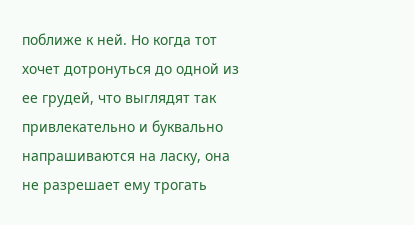поближе к ней. Но когда тот хочет дотронуться до одной из ее грудей, что выглядят так привлекательно и буквально напрашиваются на ласку, она не разрешает ему трогать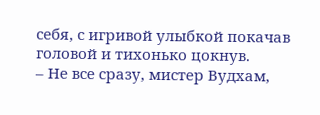себя, с игривой улыбкой покачав головой и тихонько цокнув.
– Не все сразу, мистер Вудхам,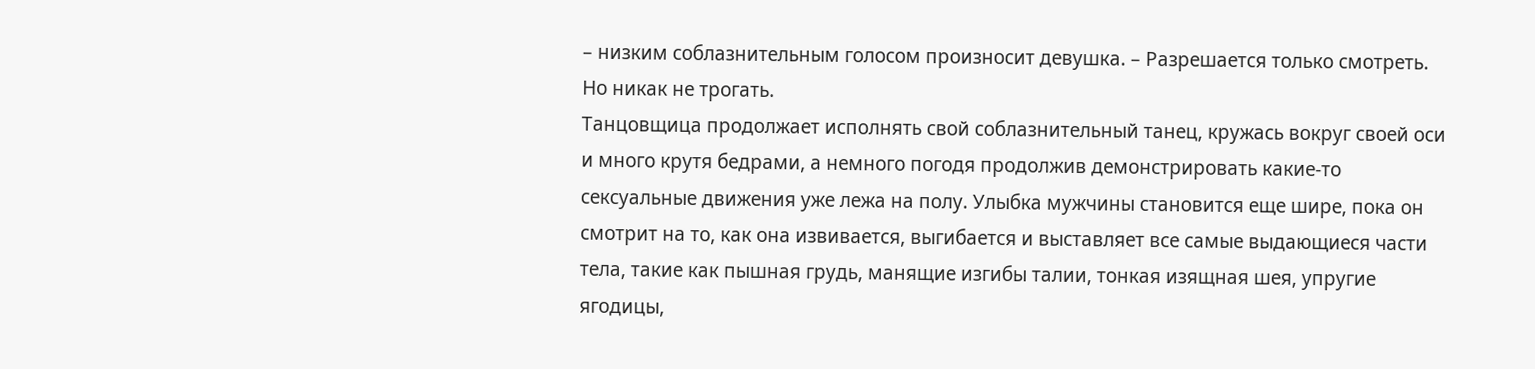– низким соблазнительным голосом произносит девушка. – Разрешается только смотреть. Но никак не трогать.
Танцовщица продолжает исполнять свой соблазнительный танец, кружась вокруг своей оси и много крутя бедрами, а немного погодя продолжив демонстрировать какие-то сексуальные движения уже лежа на полу. Улыбка мужчины становится еще шире, пока он смотрит на то, как она извивается, выгибается и выставляет все самые выдающиеся части тела, такие как пышная грудь, манящие изгибы талии, тонкая изящная шея, упругие ягодицы,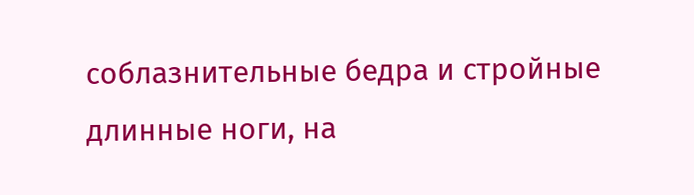соблазнительные бедра и стройные длинные ноги, на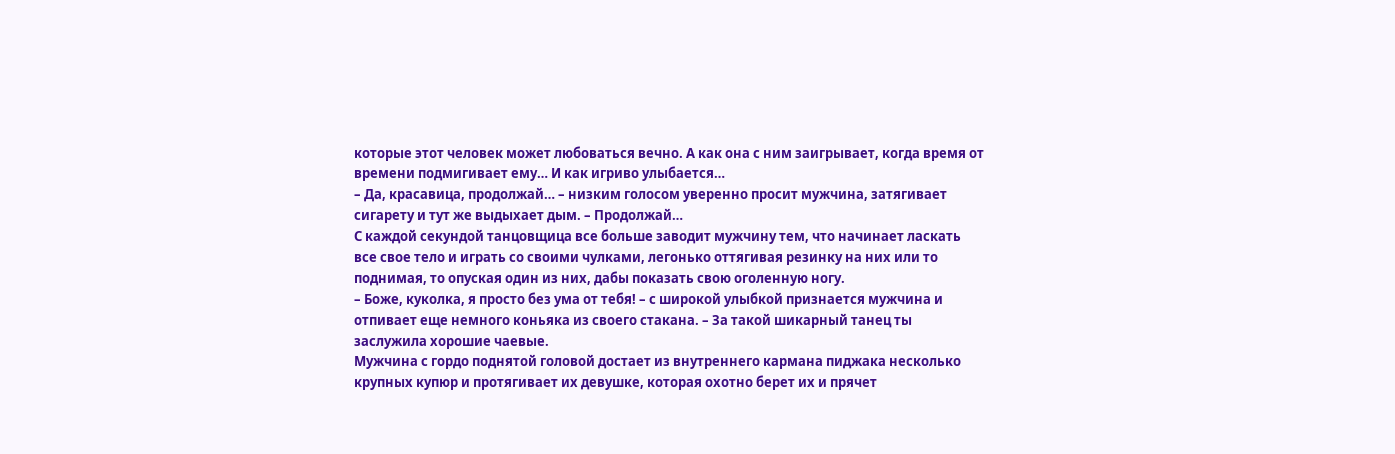которые этот человек может любоваться вечно. А как она с ним заигрывает, когда время от времени подмигивает ему… И как игриво улыбается…
– Да, красавица, продолжай… – низким голосом уверенно просит мужчина, затягивает сигарету и тут же выдыхает дым. – Продолжай…
С каждой секундой танцовщица все больше заводит мужчину тем, что начинает ласкать все свое тело и играть со своими чулками, легонько оттягивая резинку на них или то поднимая, то опуская один из них, дабы показать свою оголенную ногу.
– Боже, куколка, я просто без ума от тебя! – с широкой улыбкой признается мужчина и отпивает еще немного коньяка из своего стакана. – За такой шикарный танец ты заслужила хорошие чаевые.
Мужчина с гордо поднятой головой достает из внутреннего кармана пиджака несколько крупных купюр и протягивает их девушке, которая охотно берет их и прячет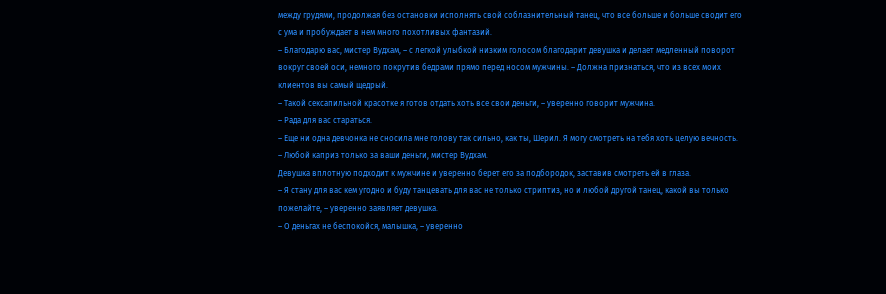между грудями, продолжая без остановки исполнять свой соблазнительный танец, что все больше и больше сводит его с ума и пробуждает в нем много похотливых фантазий.
– Благодарю вас, мистер Вудхам, – с легкой улыбкой низким голосом благодарит девушка и делает медленный поворот вокруг своей оси, немного покрутив бедрами прямо перед носом мужчины. – Должна признаться, что из всех моих клиентов вы самый щедрый.
– Такой сексапильной красотке я готов отдать хоть все свои деньги, – уверенно говорит мужчина.
– Рада для вас стараться.
– Еще ни одна девчонка не сносила мне голову так сильно, как ты, Шерил. Я могу смотреть на тебя хоть целую вечность.
– Любой каприз только за ваши деньги, мистер Вудхам.
Девушка вплотную подходит к мужчине и уверенно берет его за подбородок, заставив смотреть ей в глаза.
– Я стану для вас кем угодно и буду танцевать для вас не только стриптиз, но и любой другой танец, какой вы только пожелайте, – уверенно заявляет девушка.
– О деньгах не беспокойся, малышка, – уверенно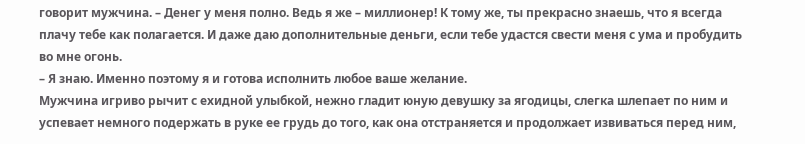говорит мужчина. – Денег у меня полно. Ведь я же – миллионер! К тому же, ты прекрасно знаешь, что я всегда плачу тебе как полагается. И даже даю дополнительные деньги, если тебе удастся свести меня с ума и пробудить во мне огонь.
– Я знаю. Именно поэтому я и готова исполнить любое ваше желание.
Мужчина игриво рычит с ехидной улыбкой, нежно гладит юную девушку за ягодицы, слегка шлепает по ним и успевает немного подержать в руке ее грудь до того, как она отстраняется и продолжает извиваться перед ним,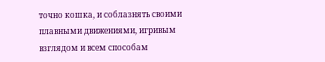точно кошка, и соблазнять своими плавными движениями, игривым взглядом и всем способам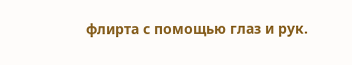флирта с помощью глаз и рук.